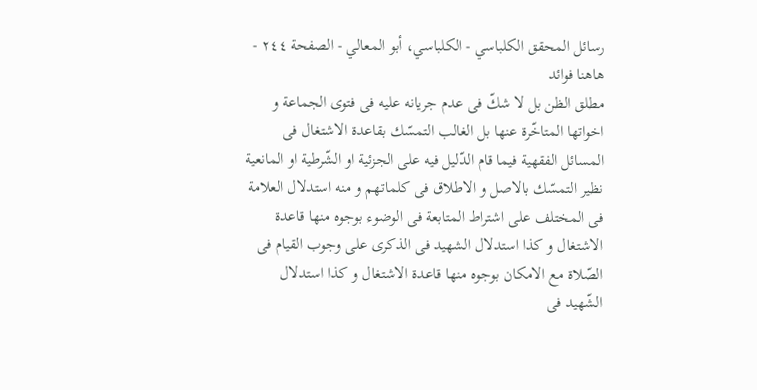رسائل المحقق الكلباسي - الكلباسي، أبو المعالي - الصفحة ٢٤٤ - هاهنا فوائد
مطلق الظن بل لا شكّ فى عدم جريانه عليه فى فتوى الجماعة و اخواتها المتاخّرة عنها بل الغالب التمسّك بقاعدة الاشتغال فى المسائل الفقهية فيما قام الدّليل فيه على الجزئية او الشّرطية او المانعية نظير التمسّك بالاصل و الاطلاق فى كلماتهم و منه استدلال العلامة فى المختلف على اشتراط المتابعة فى الوضوء بوجوه منها قاعدة الاشتغال و كذا استدلال الشهيد فى الذكرى على وجوب القيام فى الصّلاة مع الامكان بوجوه منها قاعدة الاشتغال و كذا استدلال الشّهيد فى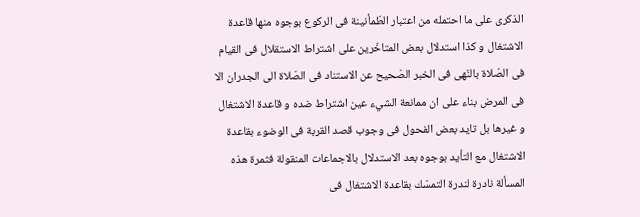الذكرى على ما احتمله من اعتبار الطّمأنينة فى الركوع بوجوه منها قاعدة الاشتغال و كذا استدلال بعض المتاخّرين على اشتراط الاستقلال فى القيام فى الصّلاة بالنّهى فى الخبر الصّحيح عن الاستناد فى الصّلاة الى الجدران الا فى المرض بناء على ان ممانعة الشيء عين اشتراط ضده و قاعدة الاشتغال و غيرها بل تايد بعض الفحول فى وجوب قصد القربة فى الوضوء بقاعدة الاشتغال مع التأيد بوجوه بعد الاستدلال بالاجماعات المنقولة فثمرة هذه المسألة نادرة لندرة التمسّك بقاعدة الاشتغال فى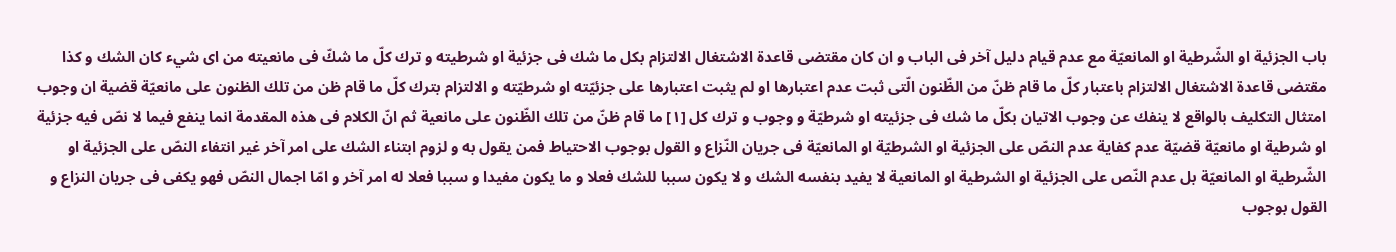باب الجزئية او الشّرطية او المانعيّة مع عدم قيام دليل آخر فى الباب و ان كان مقتضى قاعدة الاشتغال الالتزام بكل ما شك فى جزئية او شرطيته و ترك كلّ ما شكّ فى مانعيته من اى شيء كان الشك و كذا مقتضى قاعدة الاشتغال الالتزام باعتبار كلّ ما قام ظنّ من الظّنون الّتى ثبت عدم اعتبارها او لم يثبت اعتبارها على جزئيّته او شرطيّته و الالتزام بترك كلّ ما قام ظن من تلك الظنون على مانعيّة قضية ان وجوب امتثال التكليف بالواقع لا ينفك عن وجوب الاتيان بكلّ ما شك فى جزئيته او شرطيّة و وجوب و ترك كل [١] ما قام ظنّ من تلك الظّنون على مانعية ثم انّ الكلام فى هذه المقدمة انما ينفع فيما لا نصّ فيه جزئية او شرطية او مانعيّة قضيّة عدم كفاية عدم النصّ على الجزئية او الشرطيّة او المانعيّة فى جريان النّزاع و القول بوجوب الاحتياط فمن يقول به و لزوم ابتناء الشك على امر آخر غير انتفاء النصّ على الجزئية او الشّرطية او المانعيّة بل عدم النّص على الجزئية او الشرطية او المانعية لا يفيد بنفسه الشك و لا يكون سببا للشك فعلا و ما يكون مفيدا و سببا فعلا له امر آخر و امّا اجمال النصّ فهو يكفى فى جريان النزاع و القول بوجوب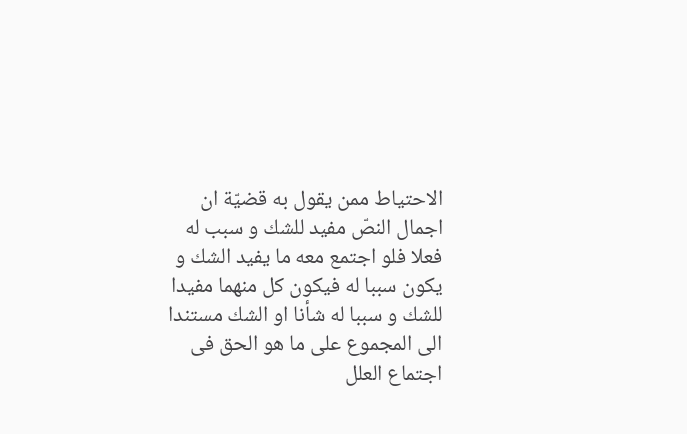الاحتياط ممن يقول به قضيّة ان اجمال النصّ مفيد للشك و سبب له فعلا فلو اجتمع معه ما يفيد الشك و يكون سببا له فيكون كل منهما مفيدا للشك و سببا له شأنا او الشك مستندا الى المجموع على ما هو الحق فى اجتماع العلل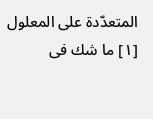المتعدّدة على المعلول
[١] ما شك فى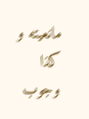مانعيته و كذا وجوب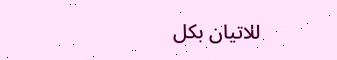للاتيان بكل